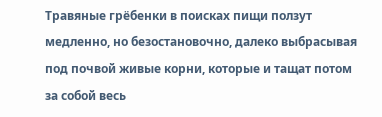Травяные грёбенки в поисках пищи ползут медленно, но безостановочно, далеко выбрасывая под почвой живые корни, которые и тащат потом за собой весь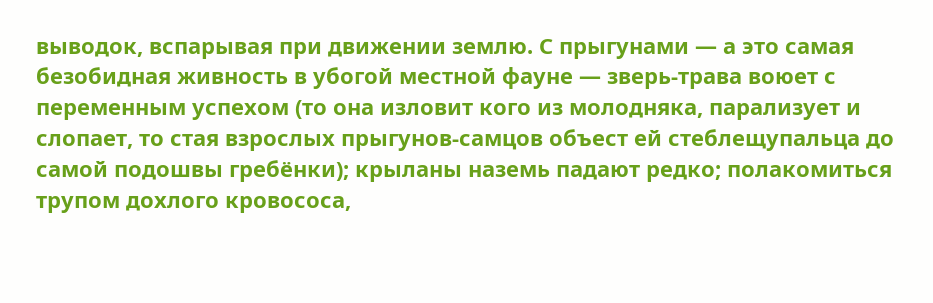выводок, вспарывая при движении землю. С прыгунами — а это самая безобидная живность в убогой местной фауне — зверь-трава воюет с переменным успехом (то она изловит кого из молодняка, парализует и слопает, то стая взрослых прыгунов-самцов объест ей стеблещупальца до самой подошвы гребёнки); крыланы наземь падают редко; полакомиться трупом дохлого кровососа,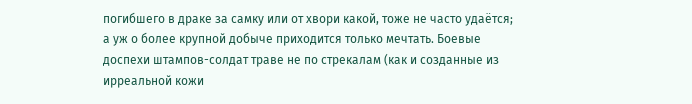погибшего в драке за самку или от хвори какой, тоже не часто удаётся; а уж о более крупной добыче приходится только мечтать. Боевые доспехи штампов-солдат траве не по стрекалам (как и созданные из
ирреальной кожи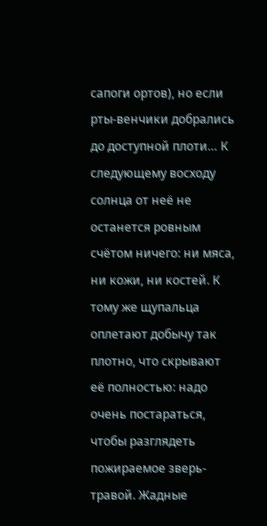сапоги ортов), но если рты-венчики добрались до доступной плоти… К следующему восходу солнца от неё не останется ровным счётом ничего: ни мяса, ни кожи, ни костей. К тому же щупальца оплетают добычу так плотно, что скрывают её полностью: надо очень постараться, чтобы разглядеть пожираемое зверь-травой. Жадные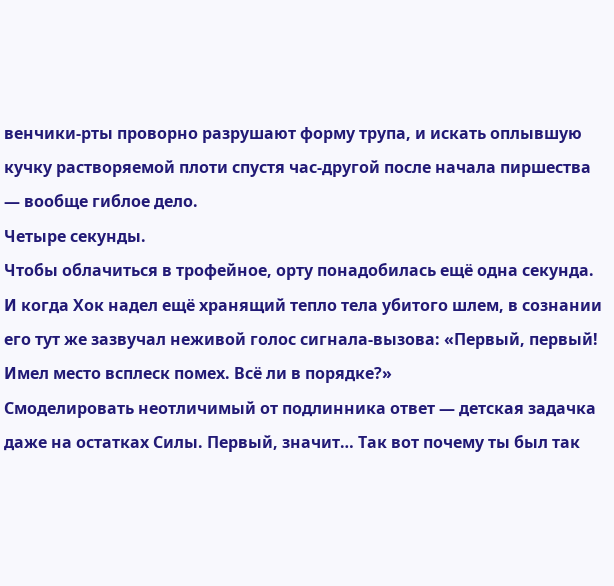венчики-рты проворно разрушают форму трупа, и искать оплывшую кучку растворяемой плоти спустя час-другой после начала пиршества — вообще гиблое дело.
Четыре секунды.
Чтобы облачиться в трофейное, орту понадобилась ещё одна секунда. И когда Хок надел ещё хранящий тепло тела убитого шлем, в сознании его тут же зазвучал неживой голос сигнала-вызова: «Первый, первый! Имел место всплеск помех. Всё ли в порядке?»
Смоделировать неотличимый от подлинника ответ — детская задачка даже на остатках Силы. Первый, значит… Так вот почему ты был так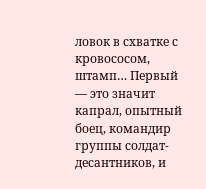ловок в схватке с кровососом, штамп… Первый — это значит капрал, опытный боец, командир группы солдат-десантников, и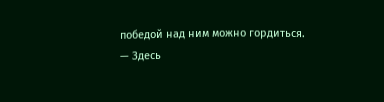победой над ним можно гордиться.
— Здесь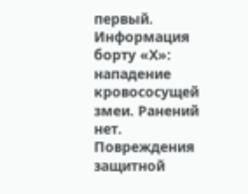первый. Информация борту «Х»: нападение кровососущей змеи. Ранений нет. Повреждения защитной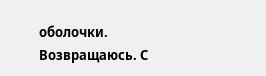оболочки. Возвращаюсь. С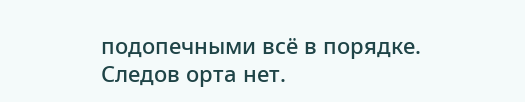подопечными всё в порядке. Следов орта нет.